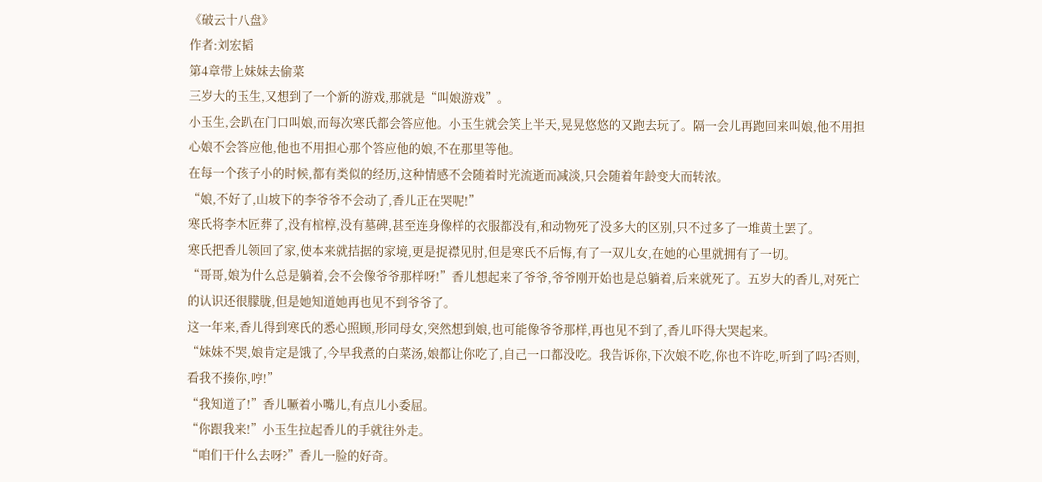《破云十八盘》
作者:刘宏韬
第4章带上妹妹去偷菜
三岁大的玉生,又想到了一个新的游戏,那就是“叫娘游戏”。
小玉生,会趴在门口叫娘,而每次寒氏都会答应他。小玉生就会笑上半天,晃晃悠悠的又跑去玩了。隔一会儿再跑回来叫娘,他不用担心娘不会答应他,他也不用担心那个答应他的娘,不在那里等他。
在每一个孩子小的时候,都有类似的经历,这种情感不会随着时光流逝而减淡,只会随着年龄变大而转浓。
“娘,不好了,山坡下的李爷爷不会动了,香儿正在哭呢!”
寒氏将李木匠葬了,没有棺椁,没有墓碑,甚至连身像样的衣服都没有,和动物死了没多大的区别,只不过多了一堆黄土罢了。
寒氏把香儿领回了家,使本来就拮据的家境,更是捉襟见肘,但是寒氏不后悔,有了一双儿女,在她的心里就拥有了一切。
“哥哥,娘为什么总是躺着,会不会像爷爷那样呀!”香儿想起来了爷爷,爷爷刚开始也是总躺着,后来就死了。五岁大的香儿,对死亡的认识还很朦胧,但是她知道她再也见不到爷爷了。
这一年来,香儿得到寒氏的悉心照顾,形同母女,突然想到娘,也可能像爷爷那样,再也见不到了,香儿吓得大哭起来。
“妹妹不哭,娘肯定是饿了,今早我煮的白菜汤,娘都让你吃了,自己一口都没吃。我告诉你,下次娘不吃,你也不许吃,听到了吗?否则,看我不揍你,哼!”
“我知道了!”香儿噘着小嘴儿,有点儿小委屈。
“你跟我来!”小玉生拉起香儿的手就往外走。
“咱们干什么去呀?”香儿一脸的好奇。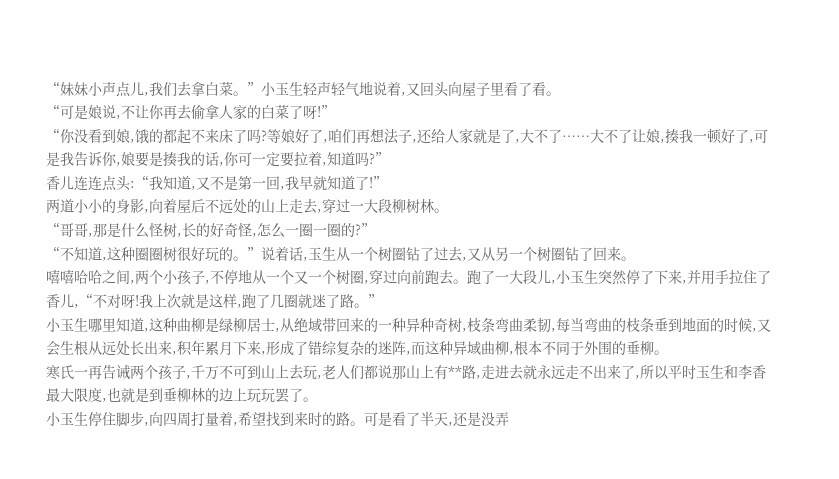“妹妹小声点儿,我们去拿白菜。”小玉生轻声轻气地说着,又回头向屋子里看了看。
“可是娘说,不让你再去偷拿人家的白菜了呀!”
“你没看到娘,饿的都起不来床了吗?等娘好了,咱们再想法子,还给人家就是了,大不了……大不了让娘,揍我一顿好了,可是我告诉你,娘要是揍我的话,你可一定要拉着,知道吗?”
香儿连连点头:“我知道,又不是第一回,我早就知道了!”
两道小小的身影,向着屋后不远处的山上走去,穿过一大段柳树林。
“哥哥,那是什么怪树,长的好奇怪,怎么一圈一圈的?”
“不知道,这种圈圈树很好玩的。”说着话,玉生从一个树圈钻了过去,又从另一个树圈钻了回来。
嘻嘻哈哈之间,两个小孩子,不停地从一个又一个树圈,穿过向前跑去。跑了一大段儿,小玉生突然停了下来,并用手拉住了香儿,“不对呀!我上次就是这样,跑了几圈就迷了路。”
小玉生哪里知道,这种曲柳是绿柳居士,从绝域带回来的一种异种奇树,枝条弯曲柔韧,每当弯曲的枝条垂到地面的时候,又会生根从远处长出来,积年累月下来,形成了错综复杂的迷阵,而这种异域曲柳,根本不同于外围的垂柳。
寒氏一再告诫两个孩子,千万不可到山上去玩,老人们都说那山上有**路,走进去就永远走不出来了,所以平时玉生和李香最大限度,也就是到垂柳林的边上玩玩罢了。
小玉生停住脚步,向四周打量着,希望找到来时的路。可是看了半天,还是没弄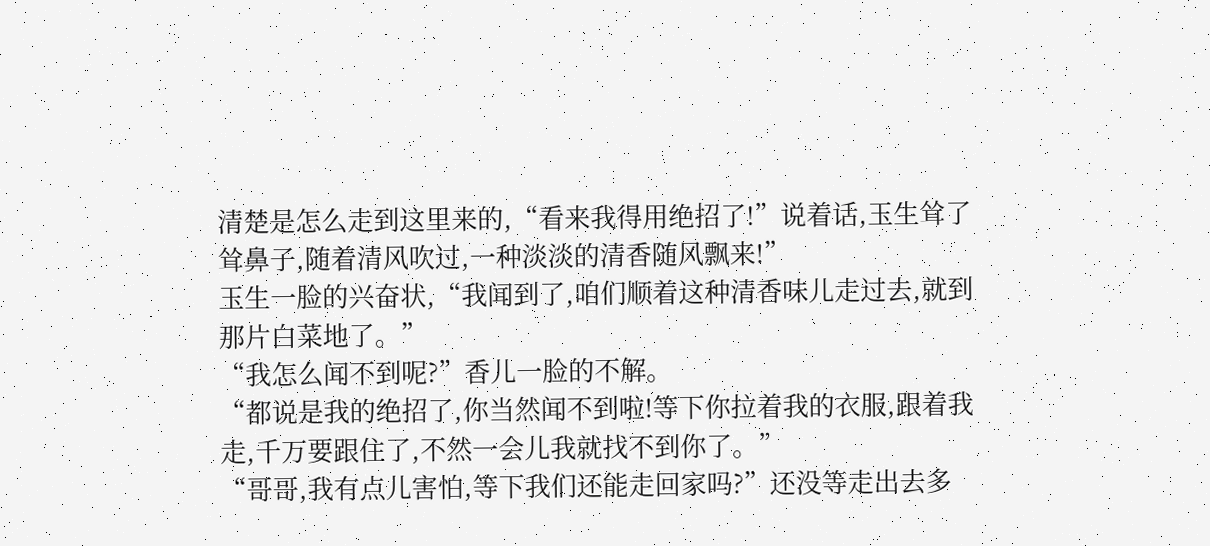清楚是怎么走到这里来的,“看来我得用绝招了!”说着话,玉生耸了耸鼻子,随着清风吹过,一种淡淡的清香随风飘来!”
玉生一脸的兴奋状,“我闻到了,咱们顺着这种清香味儿走过去,就到那片白菜地了。”
“我怎么闻不到呢?”香儿一脸的不解。
“都说是我的绝招了,你当然闻不到啦!等下你拉着我的衣服,跟着我走,千万要跟住了,不然一会儿我就找不到你了。”
“哥哥,我有点儿害怕,等下我们还能走回家吗?”还没等走出去多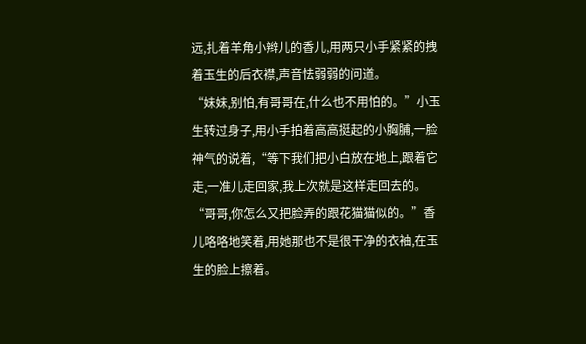远,扎着羊角小辫儿的香儿,用两只小手紧紧的拽着玉生的后衣襟,声音怯弱弱的问道。
“妹妹,别怕,有哥哥在,什么也不用怕的。”小玉生转过身子,用小手拍着高高挺起的小胸脯,一脸神气的说着,“等下我们把小白放在地上,跟着它走,一准儿走回家,我上次就是这样走回去的。
“哥哥,你怎么又把脸弄的跟花猫猫似的。”香儿咯咯地笑着,用她那也不是很干净的衣袖,在玉生的脸上擦着。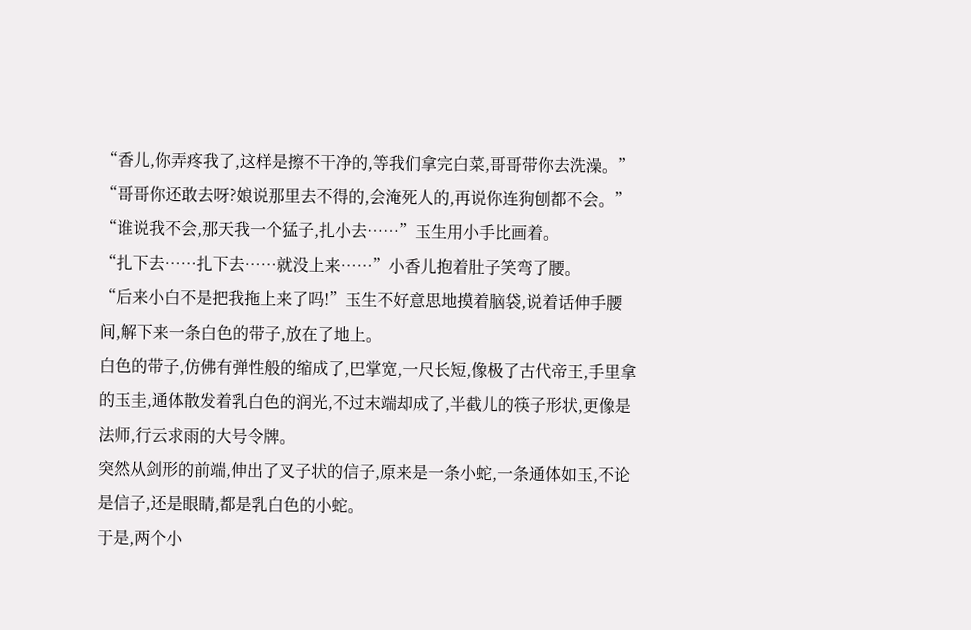“香儿,你弄疼我了,这样是擦不干净的,等我们拿完白菜,哥哥带你去洗澡。”
“哥哥你还敢去呀?娘说那里去不得的,会淹死人的,再说你连狗刨都不会。”
“谁说我不会,那天我一个猛子,扎小去……”玉生用小手比画着。
“扎下去……扎下去……就没上来……”小香儿抱着肚子笑弯了腰。
“后来小白不是把我拖上来了吗!”玉生不好意思地摸着脑袋,说着话伸手腰间,解下来一条白色的带子,放在了地上。
白色的带子,仿佛有弹性般的缩成了,巴掌宽,一尺长短,像极了古代帝王,手里拿的玉圭,通体散发着乳白色的润光,不过末端却成了,半截儿的筷子形状,更像是法师,行云求雨的大号令牌。
突然从剑形的前端,伸出了叉子状的信子,原来是一条小蛇,一条通体如玉,不论是信子,还是眼睛,都是乳白色的小蛇。
于是,两个小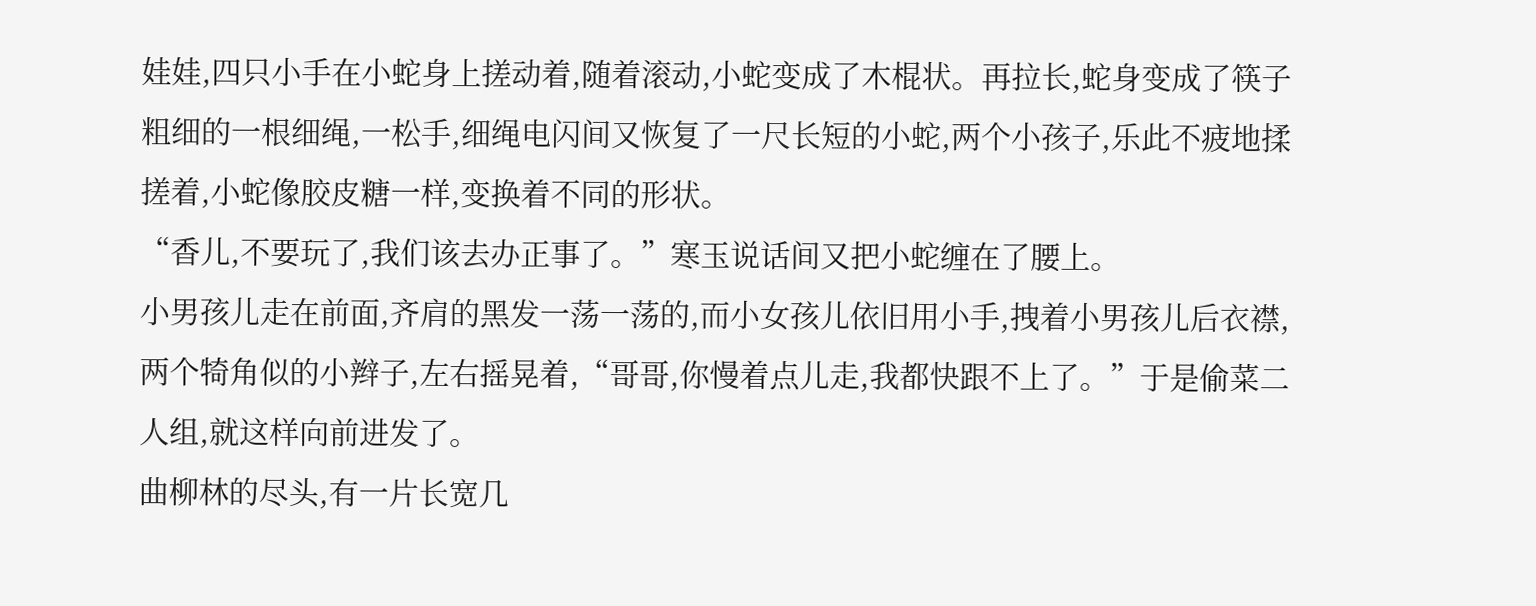娃娃,四只小手在小蛇身上搓动着,随着滚动,小蛇变成了木棍状。再拉长,蛇身变成了筷子粗细的一根细绳,一松手,细绳电闪间又恢复了一尺长短的小蛇,两个小孩子,乐此不疲地揉搓着,小蛇像胶皮糖一样,变换着不同的形状。
“香儿,不要玩了,我们该去办正事了。”寒玉说话间又把小蛇缠在了腰上。
小男孩儿走在前面,齐肩的黑发一荡一荡的,而小女孩儿依旧用小手,拽着小男孩儿后衣襟,两个犄角似的小辫子,左右摇晃着,“哥哥,你慢着点儿走,我都快跟不上了。”于是偷菜二人组,就这样向前进发了。
曲柳林的尽头,有一片长宽几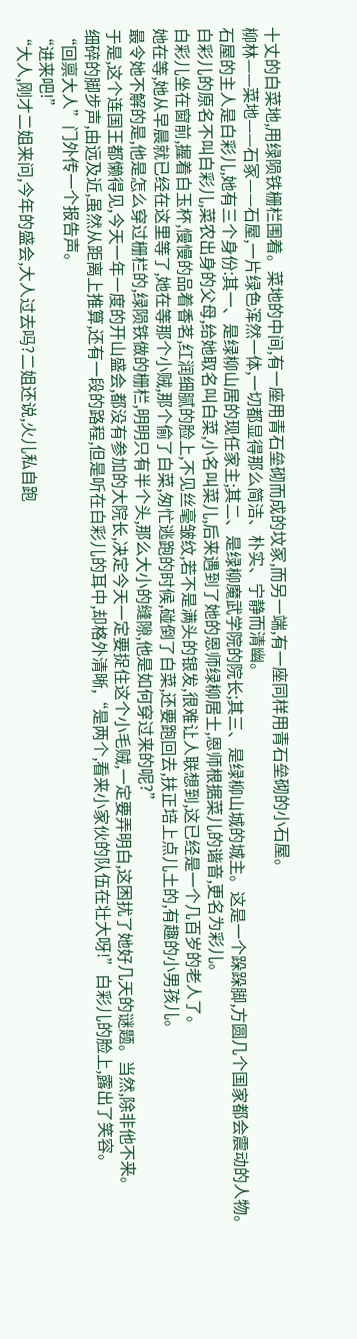十丈的白菜地,用绿陨铁栅栏围着。菜地的中间,有一座用青石垒砌而成的坟冢,而另一端,有一座同样用青石垒砌的小石屋。
柳林——菜地——石冢——石屋,一片绿色浑然一体,一切都显得那么简洁、朴实、宁静而清幽。
石屋的主人是白彩儿,她有三个身份:其一、是绿柳山居的现任家主;其二、是绿柳魔武学院的院长;其三、是绿柳山城的城主。这是一个跺跺脚,方圆几个国家都会震动的人物。
白彩儿的原名不叫白彩儿,菜农出身的父母,给她取名叫白菜,小名叫菜儿,后来遇到了她的恩师绿柳居士,恩师根据菜儿的谐音,更名为彩儿。
白彩儿坐在窗前,握着白玉杯,慢慢的品着香茗,红润细腻的脸上,不见丝毫皱纹,若不是满头的银发,很难让人联想到,这已经是一个几百岁的老人了。
她在等,她从早晨就已经在这里等了,她在等那个小贼,那个偷了白菜,匆忙逃跑的时候,碰倒了白菜,还要跑回去,扶正培上点儿土的,有趣的小男孩儿。
最令她不解的是,他是怎么穿过栅栏的,绿陨铁做的栅栏,明明只有半个头,那么大小的缝隙,他是如何穿过来的呢?”
于是,这个连国王都懒得见,今天一年一度的开山盛会,都没有参加的大院长,决定今天一定要捉住这个小毛贼,一定要弄明白,这困扰了她好几天的谜题。当然,除非他不来。
细碎的脚步声,由远及近,虽然从距离上推算,还有一段的路程,但是听在白彩儿的耳中,却格外清晰,“是两个,看来小家伙的队伍在壮大呀!”白彩儿的脸上,露出了笑容。
“回禀大人”门外传一个报告声。
“进来吧!”
“大人,刚才二姐来问,今年的盛会,大人过去吗?二姐还说,火儿私自跑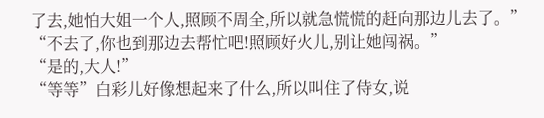了去,她怕大姐一个人,照顾不周全,所以就急慌慌的赶向那边儿去了。”
“不去了,你也到那边去帮忙吧!照顾好火儿,别让她闯祸。”
“是的,大人!”
“等等”白彩儿好像想起来了什么,所以叫住了侍女,说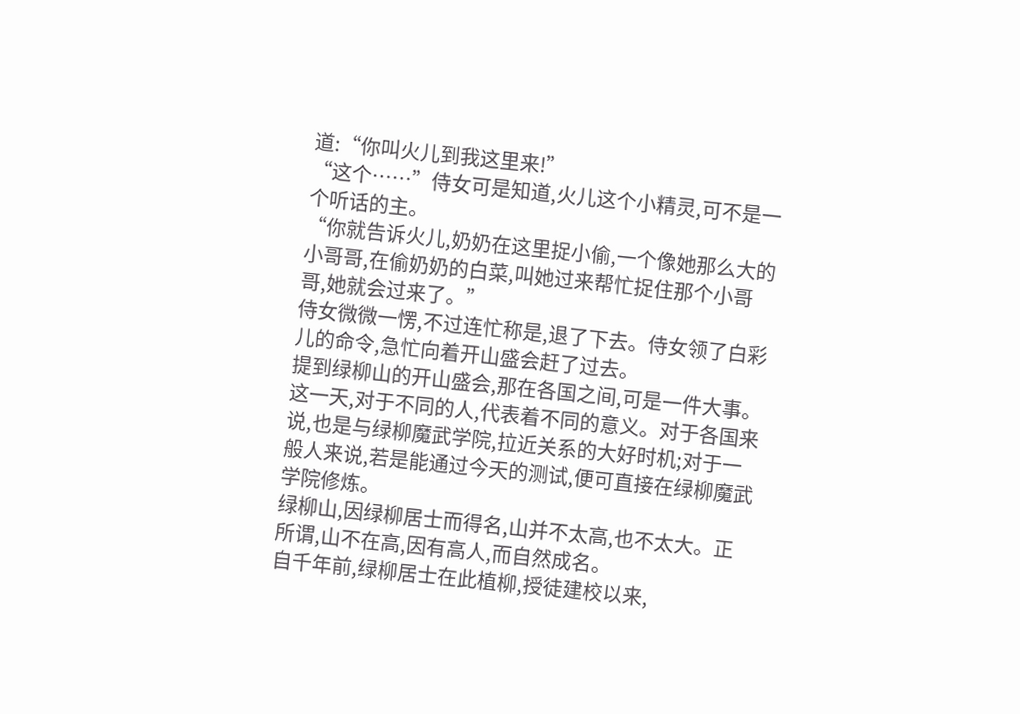道:“你叫火儿到我这里来!”
“这个……”侍女可是知道,火儿这个小精灵,可不是一个听话的主。
“你就告诉火儿,奶奶在这里捉小偷,一个像她那么大的小哥哥,在偷奶奶的白菜,叫她过来帮忙捉住那个小哥哥,她就会过来了。”
侍女微微一愣,不过连忙称是,退了下去。侍女领了白彩儿的命令,急忙向着开山盛会赶了过去。
提到绿柳山的开山盛会,那在各国之间,可是一件大事。这一天,对于不同的人,代表着不同的意义。对于各国来说,也是与绿柳魔武学院,拉近关系的大好时机;对于一般人来说,若是能通过今天的测试,便可直接在绿柳魔武学院修炼。
绿柳山,因绿柳居士而得名,山并不太高,也不太大。正所谓,山不在高,因有高人,而自然成名。
自千年前,绿柳居士在此植柳,授徒建校以来,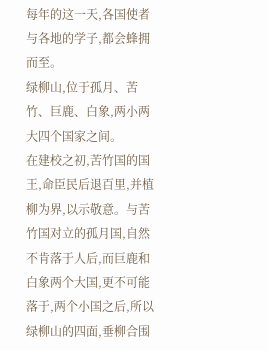每年的这一天,各国使者与各地的学子,都会蜂拥而至。
绿柳山,位于孤月、苦竹、巨鹿、白象,两小两大四个国家之间。
在建校之初,苦竹国的国王,命臣民后退百里,并植柳为界,以示敬意。与苦竹国对立的孤月国,自然不肯落于人后,而巨鹿和白象两个大国,更不可能落于,两个小国之后,所以绿柳山的四面,垂柳合围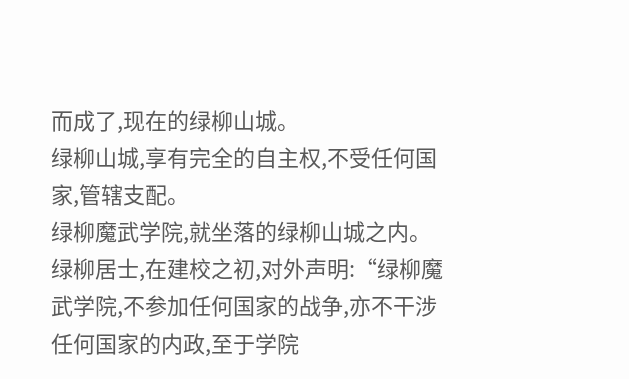而成了,现在的绿柳山城。
绿柳山城,享有完全的自主权,不受任何国家,管辖支配。
绿柳魔武学院,就坐落的绿柳山城之内。绿柳居士,在建校之初,对外声明:“绿柳魔武学院,不参加任何国家的战争,亦不干涉任何国家的内政,至于学院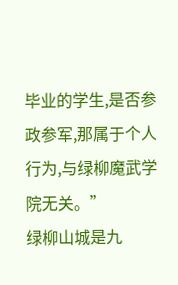毕业的学生,是否参政参军,那属于个人行为,与绿柳魔武学院无关。”
绿柳山城是九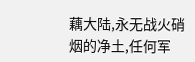藕大陆,永无战火硝烟的净土,任何军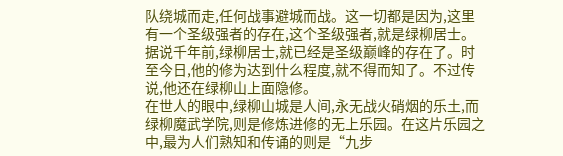队绕城而走,任何战事避城而战。这一切都是因为,这里有一个圣级强者的存在,这个圣级强者,就是绿柳居士。
据说千年前,绿柳居士,就已经是圣级巅峰的存在了。时至今日,他的修为达到什么程度,就不得而知了。不过传说,他还在绿柳山上面隐修。
在世人的眼中,绿柳山城是人间,永无战火硝烟的乐土,而绿柳魔武学院,则是修炼进修的无上乐园。在这片乐园之中,最为人们熟知和传诵的则是“九步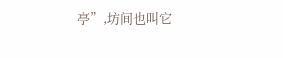亭”,坊间也叫它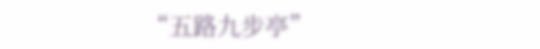“五路九步亭”